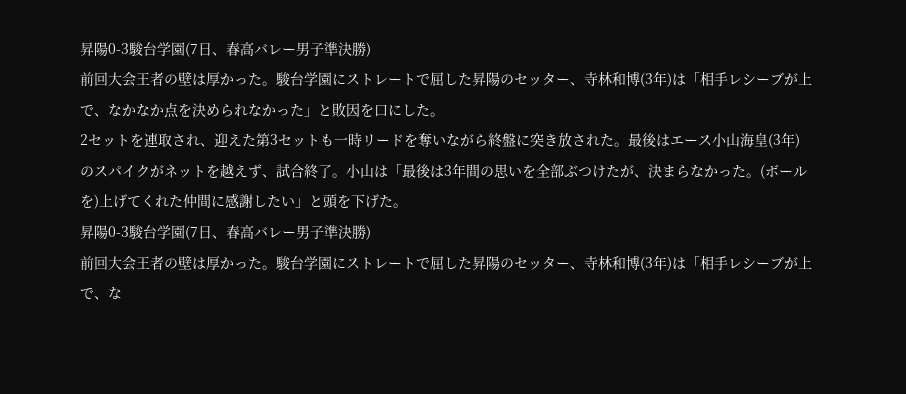昇陽0-3駿台学園(7日、春高バレー男子準決勝)
前回大会王者の壁は厚かった。駿台学園にストレートで屈した昇陽のセッター、寺林和博(3年)は「相手レシーブが上で、なかなか点を決められなかった」と敗因を口にした。
2セットを連取され、迎えた第3セットも一時リードを奪いながら終盤に突き放された。最後はエース小山海皇(3年)のスパイクがネットを越えず、試合終了。小山は「最後は3年間の思いを全部ぶつけたが、決まらなかった。(ボールを)上げてくれた仲間に感謝したい」と頭を下げた。
昇陽0-3駿台学園(7日、春高バレー男子準決勝)
前回大会王者の壁は厚かった。駿台学園にストレートで屈した昇陽のセッター、寺林和博(3年)は「相手レシーブが上で、な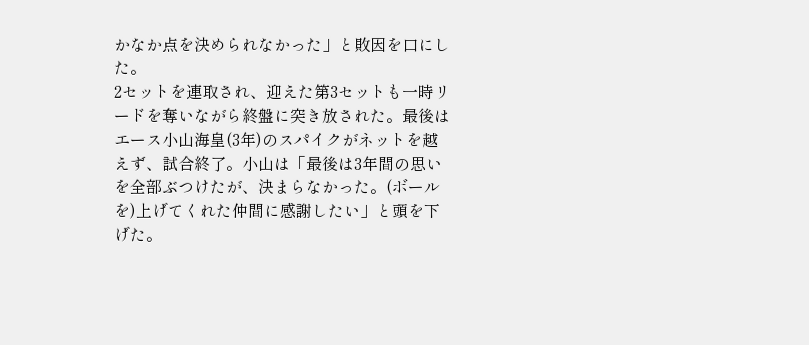かなか点を決められなかった」と敗因を口にした。
2セットを連取され、迎えた第3セットも一時リードを奪いながら終盤に突き放された。最後はエース小山海皇(3年)のスパイクがネットを越えず、試合終了。小山は「最後は3年間の思いを全部ぶつけたが、決まらなかった。(ボールを)上げてくれた仲間に感謝したい」と頭を下げた。